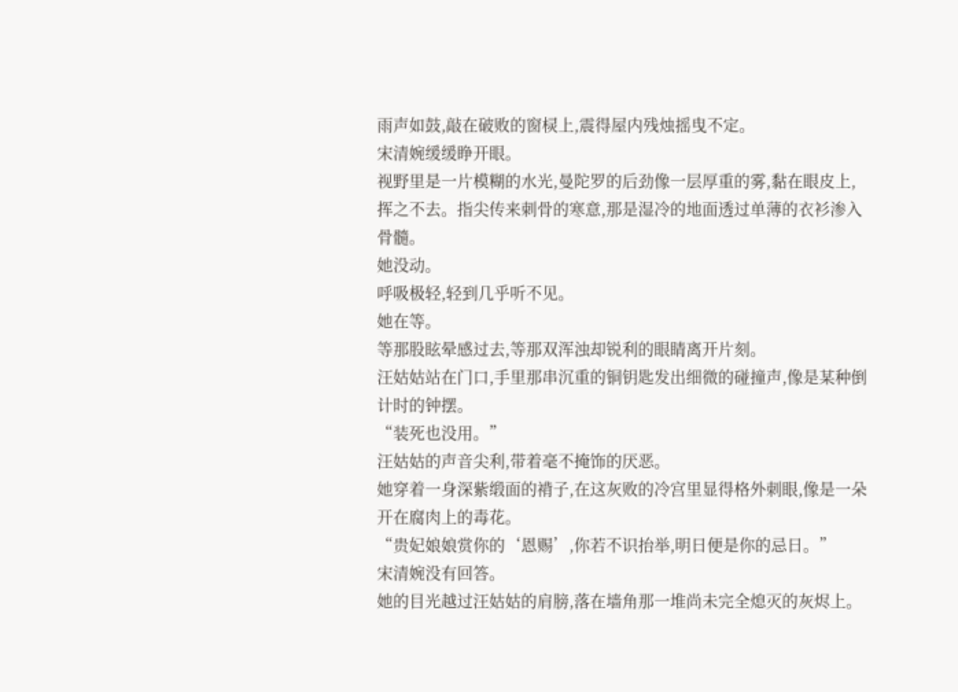雨声如鼓,敲在破败的窗棂上,震得屋内残烛摇曳不定。
宋清婉缓缓睁开眼。
视野里是一片模糊的水光,曼陀罗的后劲像一层厚重的雾,黏在眼皮上,挥之不去。指尖传来刺骨的寒意,那是湿冷的地面透过单薄的衣衫渗入骨髓。
她没动。
呼吸极轻,轻到几乎听不见。
她在等。
等那股眩晕感过去,等那双浑浊却锐利的眼睛离开片刻。
汪姑姑站在门口,手里那串沉重的铜钥匙发出细微的碰撞声,像是某种倒计时的钟摆。
“装死也没用。”
汪姑姑的声音尖利,带着毫不掩饰的厌恶。
她穿着一身深紫缎面的褙子,在这灰败的冷宫里显得格外刺眼,像是一朵开在腐肉上的毒花。
“贵妃娘娘赏你的‘恩赐’,你若不识抬举,明日便是你的忌日。”
宋清婉没有回答。
她的目光越过汪姑姑的肩膀,落在墙角那一堆尚未完全熄灭的灰烬上。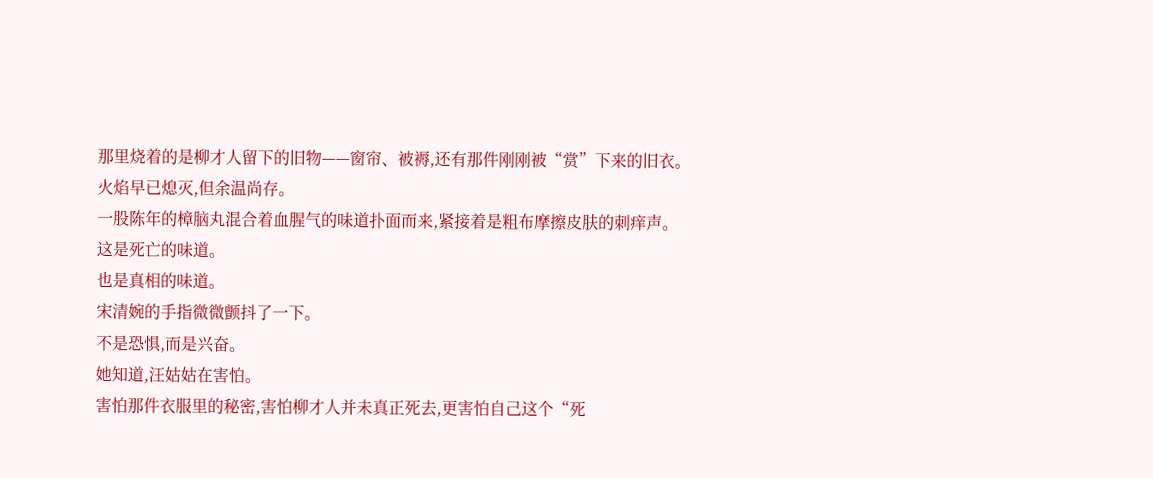那里烧着的是柳才人留下的旧物——窗帘、被褥,还有那件刚刚被“赏”下来的旧衣。
火焰早已熄灭,但余温尚存。
一股陈年的樟脑丸混合着血腥气的味道扑面而来,紧接着是粗布摩擦皮肤的刺痒声。
这是死亡的味道。
也是真相的味道。
宋清婉的手指微微颤抖了一下。
不是恐惧,而是兴奋。
她知道,汪姑姑在害怕。
害怕那件衣服里的秘密,害怕柳才人并未真正死去,更害怕自己这个“死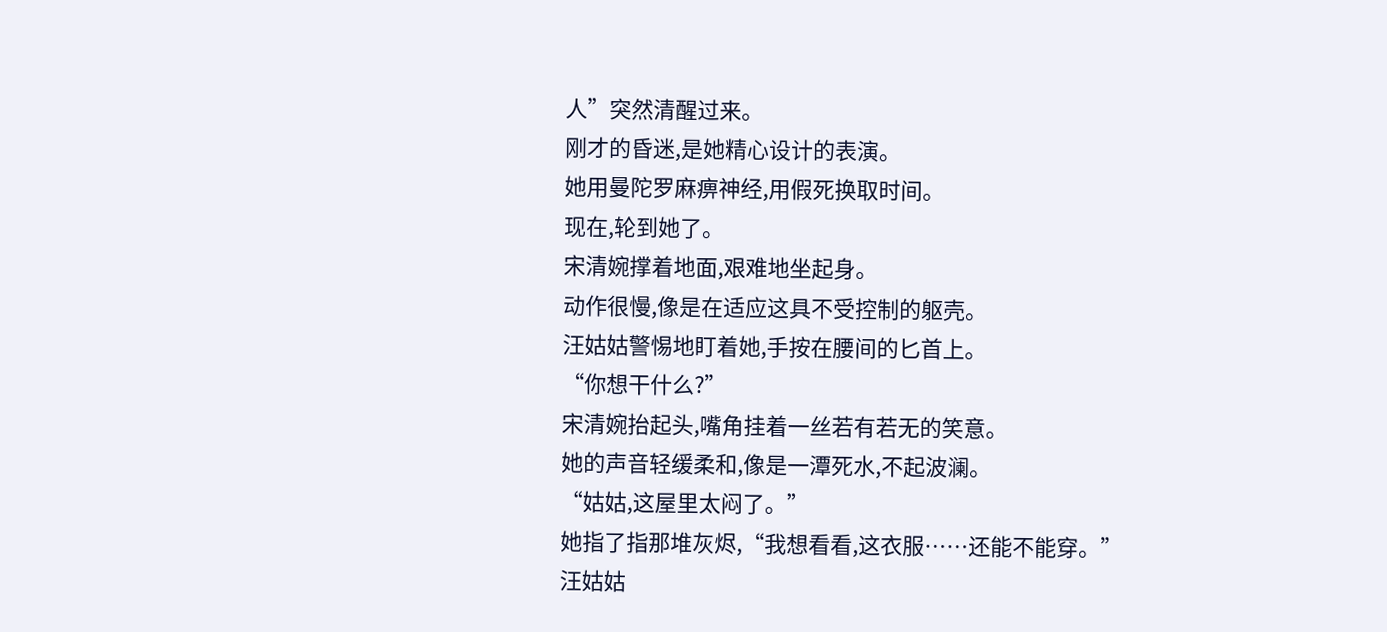人”突然清醒过来。
刚才的昏迷,是她精心设计的表演。
她用曼陀罗麻痹神经,用假死换取时间。
现在,轮到她了。
宋清婉撑着地面,艰难地坐起身。
动作很慢,像是在适应这具不受控制的躯壳。
汪姑姑警惕地盯着她,手按在腰间的匕首上。
“你想干什么?”
宋清婉抬起头,嘴角挂着一丝若有若无的笑意。
她的声音轻缓柔和,像是一潭死水,不起波澜。
“姑姑,这屋里太闷了。”
她指了指那堆灰烬,“我想看看,这衣服……还能不能穿。”
汪姑姑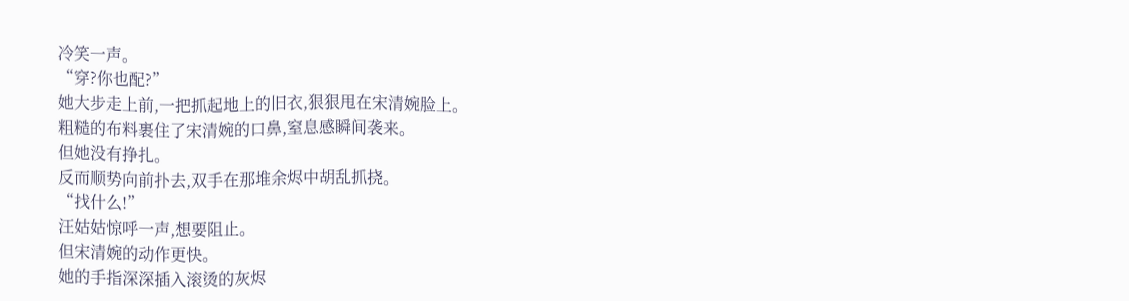冷笑一声。
“穿?你也配?”
她大步走上前,一把抓起地上的旧衣,狠狠甩在宋清婉脸上。
粗糙的布料裹住了宋清婉的口鼻,窒息感瞬间袭来。
但她没有挣扎。
反而顺势向前扑去,双手在那堆余烬中胡乱抓挠。
“找什么!”
汪姑姑惊呼一声,想要阻止。
但宋清婉的动作更快。
她的手指深深插入滚烫的灰烬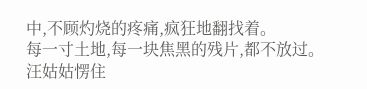中,不顾灼烧的疼痛,疯狂地翻找着。
每一寸土地,每一块焦黑的残片,都不放过。
汪姑姑愣住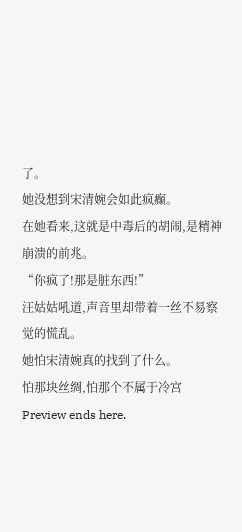了。
她没想到宋清婉会如此疯癫。
在她看来,这就是中毒后的胡闹,是精神崩溃的前兆。
“你疯了!那是脏东西!”
汪姑姑吼道,声音里却带着一丝不易察觉的慌乱。
她怕宋清婉真的找到了什么。
怕那块丝绸,怕那个不属于冷宫
Preview ends here.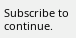Subscribe to continue.